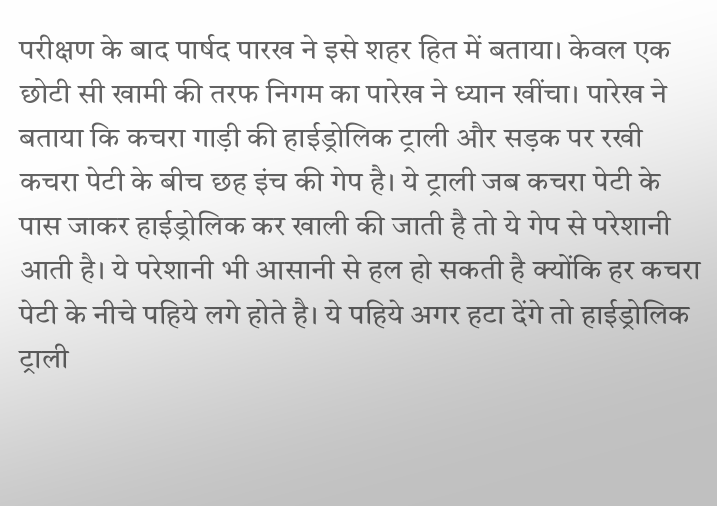परीक्षण के बाद पार्षद पारख ने इसे शहर हित में बताया। केवल एक छोटी सी खामी की तरफ निगम का पारेख ने ध्यान खींचा। पारेख ने बताया कि कचरा गाड़ी की हाईड्रोलिक ट्राली और सड़क पर रखी कचरा पेटी के बीच छह इंच की गेप है। ये ट्राली जब कचरा पेटी के पास जाकर हाईड्रोलिक कर खाली की जाती है तो ये गेप से परेशानी आती है। ये परेशानी भी आसानी से हल हो सकती है क्योंकि हर कचरा पेटी के नीचे पहिये लगे होते है। ये पहिये अगर हटा देंगे तो हाईड्रोलिक ट्राली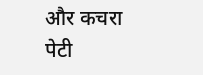और कचरा पेटी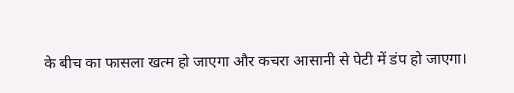के बीच का फासला खत्म हो जाएगा और कचरा आसानी से पेटी में डंप हो जाएगा।